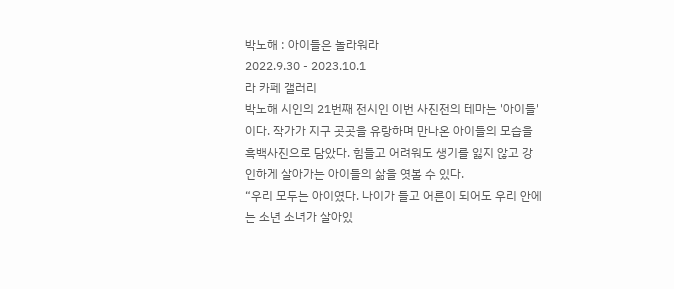박노해 : 아이들은 놀라워라
2022.9.30 - 2023.10.1
라 카페 갤러리
박노해 시인의 21번째 전시인 이번 사진전의 테마는 '아이들'이다. 작가가 지구 곳곳을 유랑하며 만나온 아이들의 모습을 흑백사진으로 담았다. 힘들고 어려워도 생기를 잃지 않고 강인하게 살아가는 아이들의 삶을 엿볼 수 있다.
“우리 모두는 아이였다. 나이가 들고 어른이 되어도 우리 안에는 소년 소녀가 살아있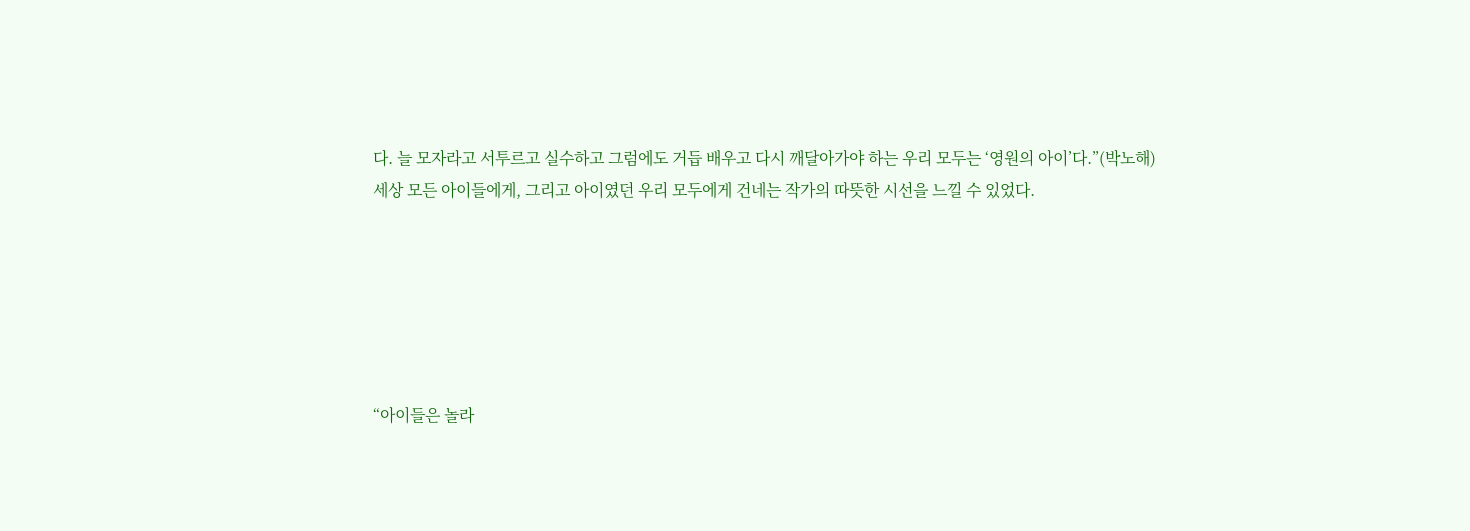다. 늘 모자라고 서투르고 실수하고 그럼에도 거듭 배우고 다시 깨달아가야 하는 우리 모두는 ‘영원의 아이’다.”(박노해)
세상 모든 아이들에게, 그리고 아이였던 우리 모두에게 건네는 작가의 따뜻한 시선을 느낄 수 있었다.






“아이들은 놀라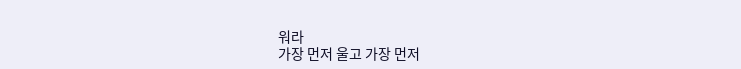워라
가장 먼저 울고 가장 먼저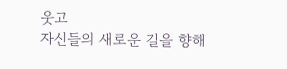웃고
자신들의 새로운 길을 향해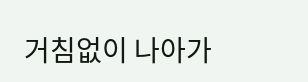거침없이 나아가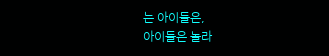는 아이들은,
아이들은 놀라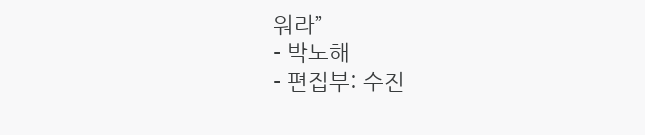워라”
- 박노해
- 편집부: 수진